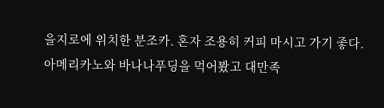을지로에 위치한 분조카. 혼자 조용히 커피 마시고 가기 좋다. 아메리카노와 바나나푸딩을 먹어봤고 대만족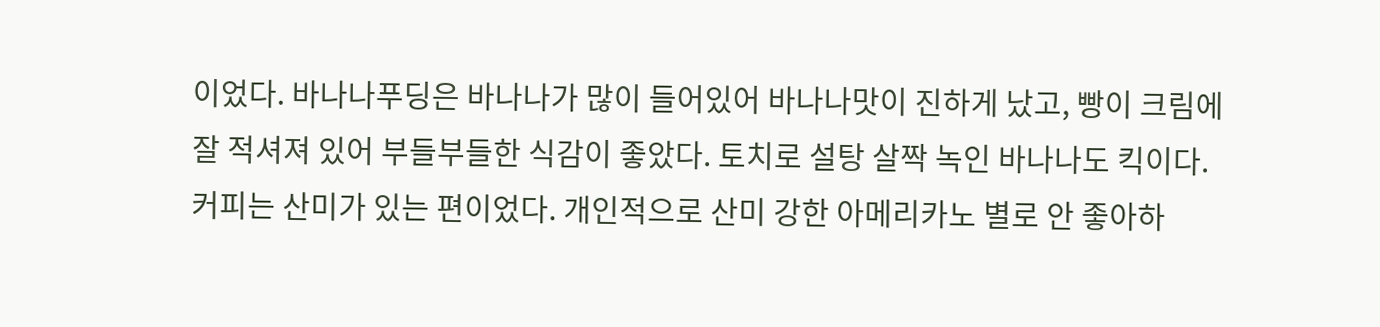이었다. 바나나푸딩은 바나나가 많이 들어있어 바나나맛이 진하게 났고, 빵이 크림에 잘 적셔져 있어 부들부들한 식감이 좋았다. 토치로 설탕 살짝 녹인 바나나도 킥이다. 커피는 산미가 있는 편이었다. 개인적으로 산미 강한 아메리카노 별로 안 좋아하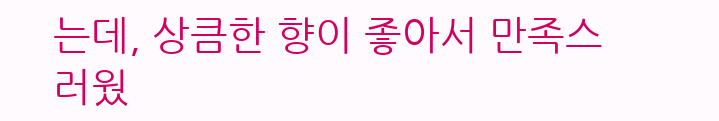는데, 상큼한 향이 좋아서 만족스러웠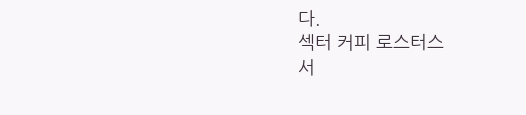다.
섹터 커피 로스터스
서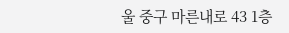울 중구 마른내로 43 1층